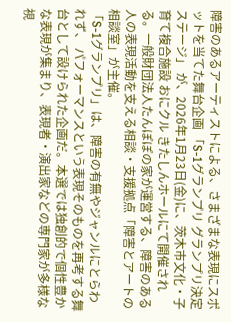障害のあるアーティストによる、さまざまな表現にスポットを当てた舞台企画 「S-1グランプリ グランプリ決定ステージ」 が、2026年1月23日(金)に、茨木市文化・子育て複合施設 おにクル きたしんホールにて開催される。一般財団法人たんぽぽの家が運営する、障害のある人の表現活動を支える相談・支援拠点「障害とアートの相談室」が主催。
「S-1グランプリ」は、障害の有無やジャンルにとらわれず、 パフォーマンスという表現そのものを再考する舞台として設けられた企画だ。本選では独創的で個性豊かな表現が集まり、表現者・演出家などの専門家が多様な視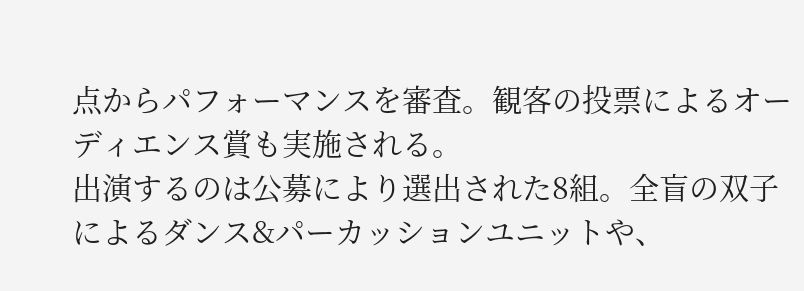点からパフォーマンスを審査。観客の投票によるオーディエンス賞も実施される。
出演するのは公募により選出された8組。全盲の双子によるダンス&パーカッションユニットや、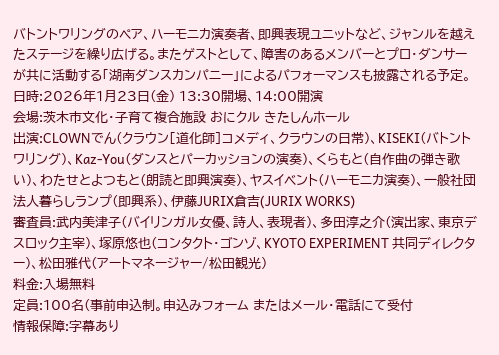バトントワリングのペア、ハーモニカ演奏者、即興表現ユニットなど、ジャンルを越えたステージを繰り広げる。またゲストとして、障害のあるメンバーとプロ・ダンサーが共に活動する「湖南ダンスカンパニー」によるパフォーマンスも披露される予定。
日時:2026年1月23日(金) 13:30開場、14:00開演
会場:茨木市文化・子育て複合施設 おにクル きたしんホール
出演:CLOWNでん(クラウン[道化師]コメディ、クラウンの日常)、KISEKI(バトントワリング)、Kaz-You(ダンスとパーカッションの演奏)、くらもと(自作曲の弾き歌い)、わたせとよつもと(朗読と即興演奏)、ヤスイベント(ハーモニカ演奏)、一般社団法人暮らしランプ(即興系)、伊藤JURIX倉吉(JURIX WORKS)
審査員:武内美津子(バイリンガル女優、詩人、表現者)、多田淳之介(演出家、東京デスロック主宰)、塚原悠也(コンタクト・ゴンゾ、KYOTO EXPERIMENT 共同ディレクター)、松田雅代(アートマネージャー/松田観光)
料金:入場無料
定員:100名(事前申込制。申込みフォーム またはメール・電話にて受付
情報保障:字幕あり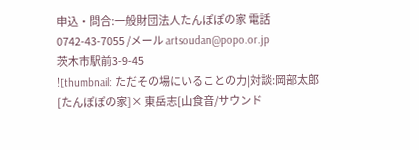申込・問合:一般財団法人たんぽぽの家 電話 0742-43-7055 /メール artsoudan@popo.or.jp
茨木市駅前3-9-45
![thumbnail: ただその場にいることの力|対談:岡部太郎[たんぽぽの家]× 東岳志[山食音/サウンド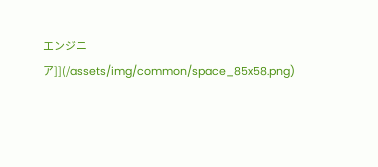エンジニア]](/assets/img/common/space_85x58.png)